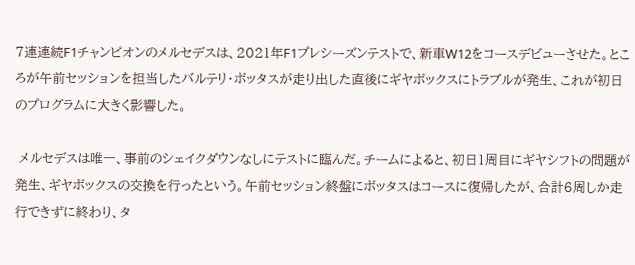7連連続F1チャンピオンのメルセデスは、2021年F1プレシーズンテストで、新車W12をコースデビューさせた。ところが午前セッションを担当したバルテリ・ボッタスが走り出した直後にギヤボックスにトラブルが発生、これが初日のプログラムに大きく影響した。

 メルセデスは唯一、事前のシェイクダウンなしにテストに臨んだ。チームによると、初日1周目にギヤシフトの問題が発生、ギヤボックスの交換を行ったという。午前セッション終盤にボッタスはコースに復帰したが、合計6周しか走行できずに終わり、タ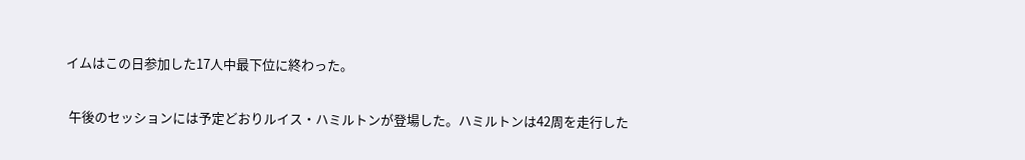イムはこの日参加した17人中最下位に終わった。

 午後のセッションには予定どおりルイス・ハミルトンが登場した。ハミルトンは42周を走行した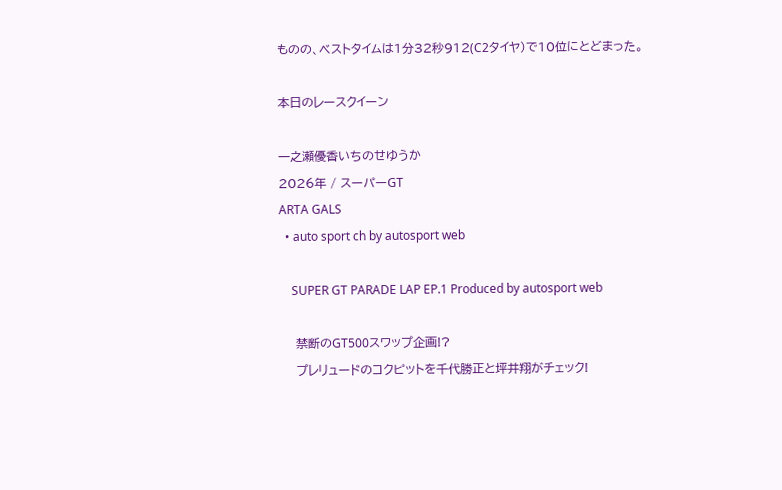ものの、ベストタイムは1分32秒912(C2タイヤ)で10位にとどまった。

本日のレースクイーン

一之瀬優香いちのせゆうか
2026年 / スーパーGT
ARTA GALS
  • auto sport ch by autosport web

    SUPER GT PARADE LAP EP.1 Produced by autosport web

    禁断のGT500スワップ企画!?
    プレリュードのコクピットを千代勝正と坪井翔がチェック!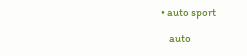• auto sport

    auto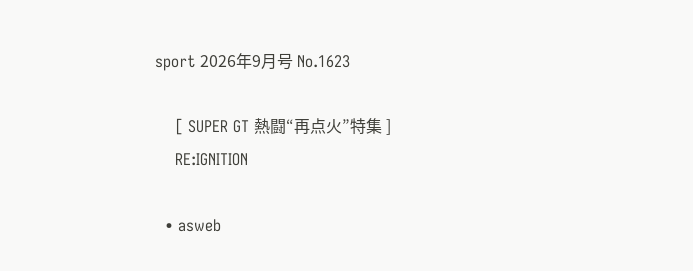sport 2026年9月号 No.1623

    [ SUPER GT 熱闘“再点火”特集 ]
    RE:IGNITION

  • asweb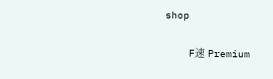shop

    F速 Premium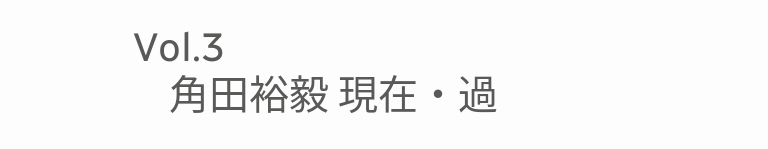Vol.3
    角田裕毅 現在・過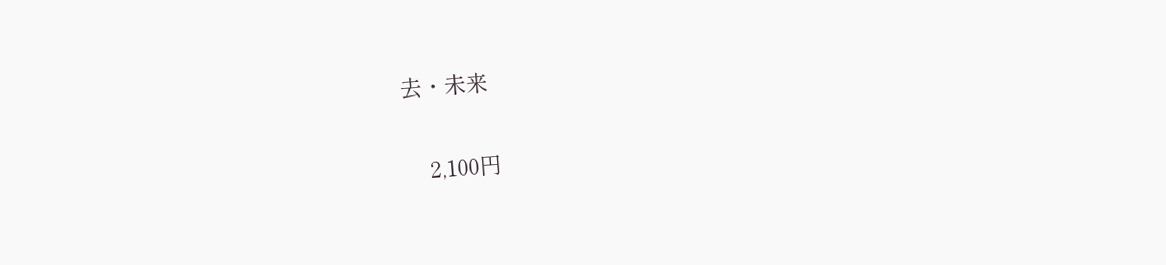去・未来

    2,100円